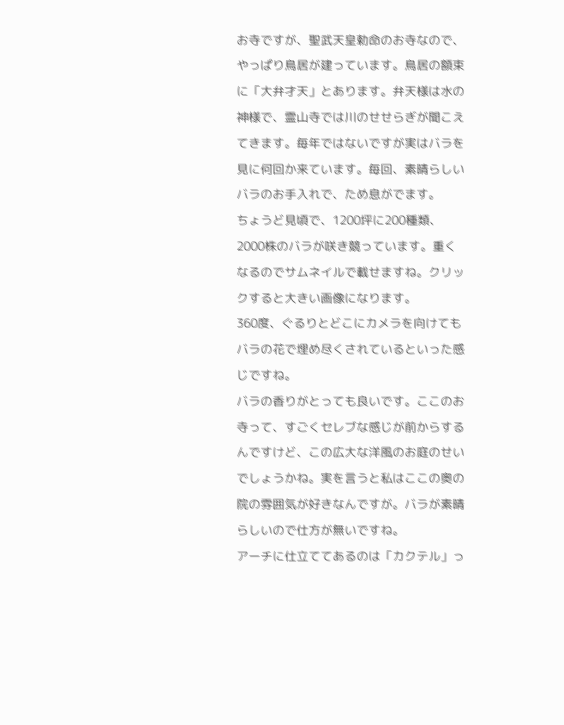お寺ですが、聖武天皇勅命のお寺なので、やっぱり鳥居が建っています。鳥居の額束に「大弁才天」とあります。弁天様は水の神様で、霊山寺では川のせせらぎが聞こえてきます。毎年ではないですが実はバラを見に何回か来ています。毎回、素晴らしいバラのお手入れで、ため息がでます。
ちょうど見頃で、1200坪に200種類、2000株のバラが咲き競っています。重くなるのでサムネイルで載せますね。クリックすると大きい画像になります。
360度、ぐるりとどこにカメラを向けてもバラの花で埋め尽くされているといった感じですね。
バラの香りがとっても良いです。ここのお寺って、すごくセレブな感じが前からするんですけど、この広大な洋風のお庭のせいでしょうかね。実を言うと私はここの奥の院の雰囲気が好きなんですが。バラが素晴らしいので仕方が無いですね。
アーチに仕立ててあるのは「カクテル」っ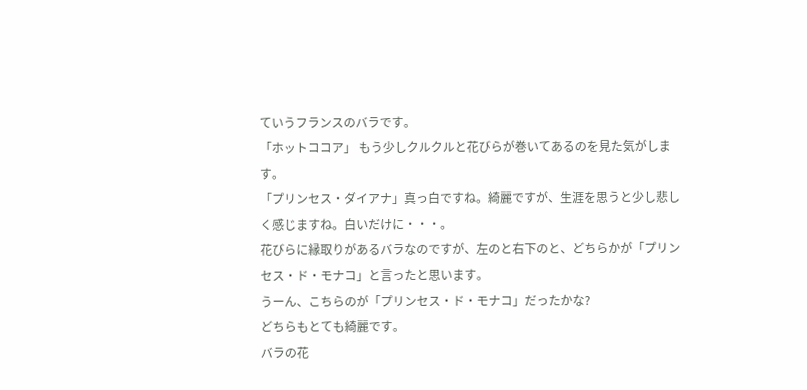ていうフランスのバラです。
「ホットココア」 もう少しクルクルと花びらが巻いてあるのを見た気がします。
「プリンセス・ダイアナ」真っ白ですね。綺麗ですが、生涯を思うと少し悲しく感じますね。白いだけに・・・。
花びらに縁取りがあるバラなのですが、左のと右下のと、どちらかが「プリンセス・ド・モナコ」と言ったと思います。
うーん、こちらのが「プリンセス・ド・モナコ」だったかな?
どちらもとても綺麗です。
バラの花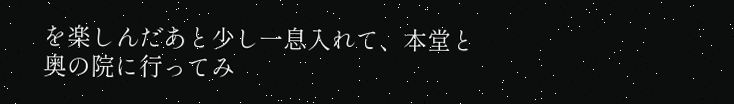を楽しんだあと少し一息入れて、本堂と奥の院に行ってみ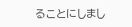ることにしまし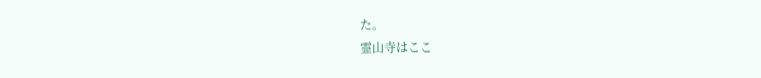た。
霊山寺はここ